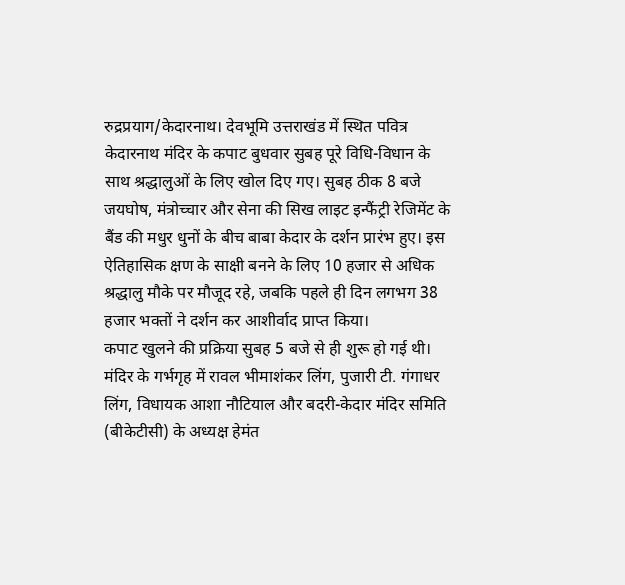रुद्रप्रयाग/केदारनाथ। देवभूमि उत्तराखंड में स्थित पवित्र केदारनाथ मंदिर के कपाट बुधवार सुबह पूरे विधि-विधान के साथ श्रद्धालुओं के लिए खोल दिए गए। सुबह ठीक 8 बजे जयघोष, मंत्रोच्चार और सेना की सिख लाइट इन्फैंट्री रेजिमेंट के बैंड की मधुर धुनों के बीच बाबा केदार के दर्शन प्रारंभ हुए। इस ऐतिहासिक क्षण के साक्षी बनने के लिए 10 हजार से अधिक श्रद्धालु मौके पर मौजूद रहे, जबकि पहले ही दिन लगभग 38 हजार भक्तों ने दर्शन कर आशीर्वाद प्राप्त किया।
कपाट खुलने की प्रक्रिया सुबह 5 बजे से ही शुरू हो गई थी। मंदिर के गर्भगृह में रावल भीमाशंकर लिंग, पुजारी टी. गंगाधर लिंग, विधायक आशा नौटियाल और बदरी-केदार मंदिर समिति (बीकेटीसी) के अध्यक्ष हेमंत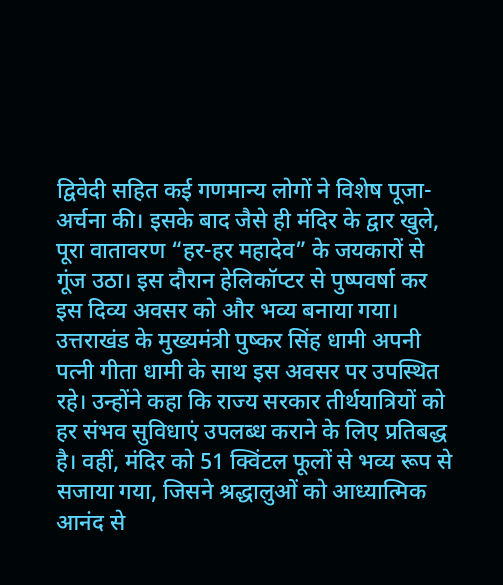द्विवेदी सहित कई गणमान्य लोगों ने विशेष पूजा-अर्चना की। इसके बाद जैसे ही मंदिर के द्वार खुले, पूरा वातावरण “हर-हर महादेव” के जयकारों से गूंज उठा। इस दौरान हेलिकॉप्टर से पुष्पवर्षा कर इस दिव्य अवसर को और भव्य बनाया गया।
उत्तराखंड के मुख्यमंत्री पुष्कर सिंह धामी अपनी पत्नी गीता धामी के साथ इस अवसर पर उपस्थित रहे। उन्होंने कहा कि राज्य सरकार तीर्थयात्रियों को हर संभव सुविधाएं उपलब्ध कराने के लिए प्रतिबद्ध है। वहीं, मंदिर को 51 क्विंटल फूलों से भव्य रूप से सजाया गया, जिसने श्रद्धालुओं को आध्यात्मिक आनंद से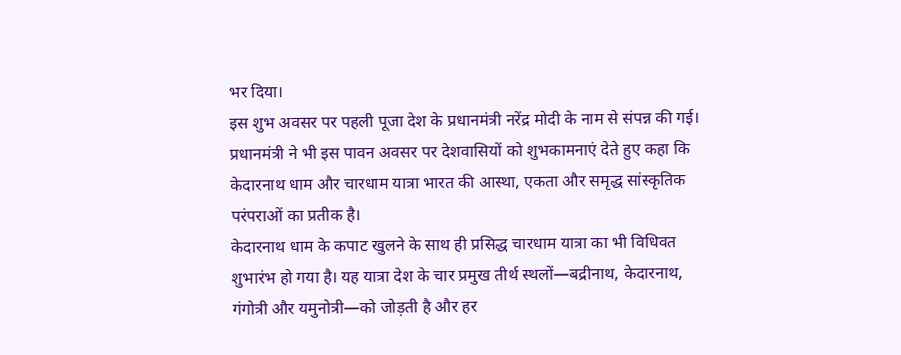भर दिया।
इस शुभ अवसर पर पहली पूजा देश के प्रधानमंत्री नरेंद्र मोदी के नाम से संपन्न की गई। प्रधानमंत्री ने भी इस पावन अवसर पर देशवासियों को शुभकामनाएं देते हुए कहा कि केदारनाथ धाम और चारधाम यात्रा भारत की आस्था, एकता और समृद्ध सांस्कृतिक परंपराओं का प्रतीक है।
केदारनाथ धाम के कपाट खुलने के साथ ही प्रसिद्ध चारधाम यात्रा का भी विधिवत शुभारंभ हो गया है। यह यात्रा देश के चार प्रमुख तीर्थ स्थलों—बद्रीनाथ, केदारनाथ, गंगोत्री और यमुनोत्री—को जोड़ती है और हर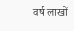वर्ष लाखों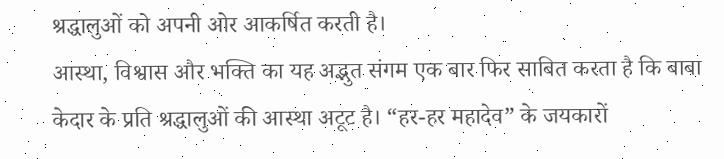श्रद्धालुओं को अपनी ओर आकर्षित करती है।
आस्था, विश्वास और भक्ति का यह अद्भुत संगम एक बार फिर साबित करता है कि बाबा केदार के प्रति श्रद्धालुओं की आस्था अटूट है। “हर-हर महादेव” के जयकारों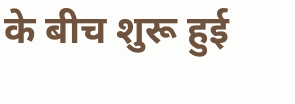के बीच शुरू हुई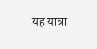यह यात्रा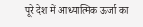पूरे देश में आध्यात्मिक ऊर्जा का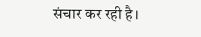संचार कर रही है।